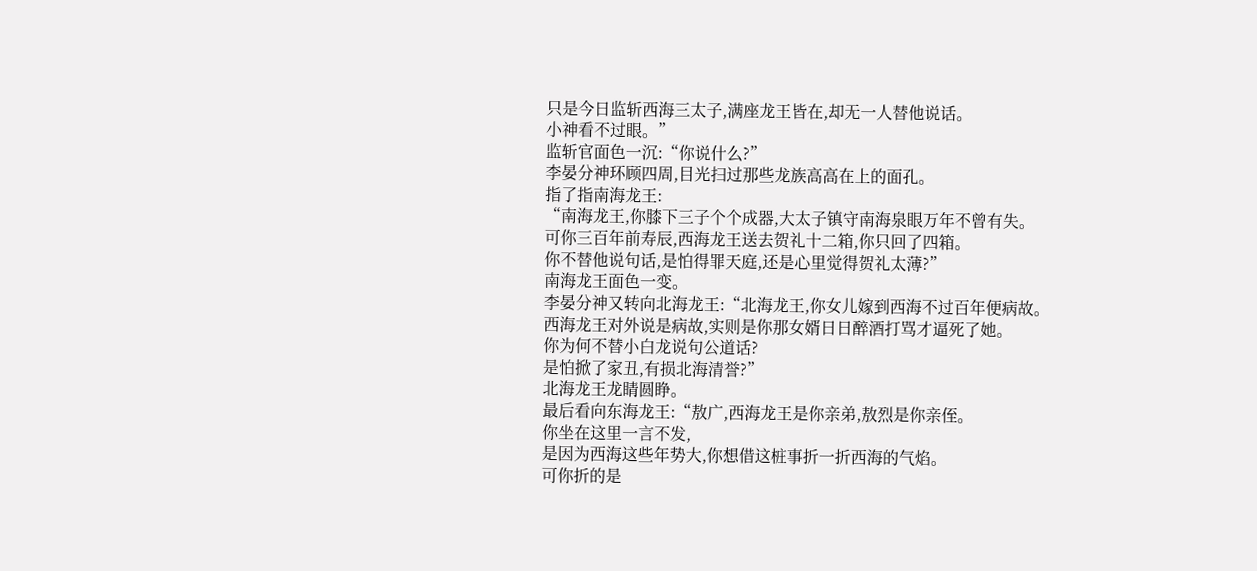只是今日监斩西海三太子,满座龙王皆在,却无一人替他说话。
小神看不过眼。”
监斩官面色一沉:“你说什么?”
李晏分神环顾四周,目光扫过那些龙族高高在上的面孔。
指了指南海龙王:
“南海龙王,你膝下三子个个成器,大太子镇守南海泉眼万年不曾有失。
可你三百年前寿辰,西海龙王送去贺礼十二箱,你只回了四箱。
你不替他说句话,是怕得罪天庭,还是心里觉得贺礼太薄?”
南海龙王面色一变。
李晏分神又转向北海龙王:“北海龙王,你女儿嫁到西海不过百年便病故。
西海龙王对外说是病故,实则是你那女婿日日醉酒打骂才逼死了她。
你为何不替小白龙说句公道话?
是怕掀了家丑,有损北海清誉?”
北海龙王龙睛圆睁。
最后看向东海龙王:“敖广,西海龙王是你亲弟,敖烈是你亲侄。
你坐在这里一言不发,
是因为西海这些年势大,你想借这桩事折一折西海的气焰。
可你折的是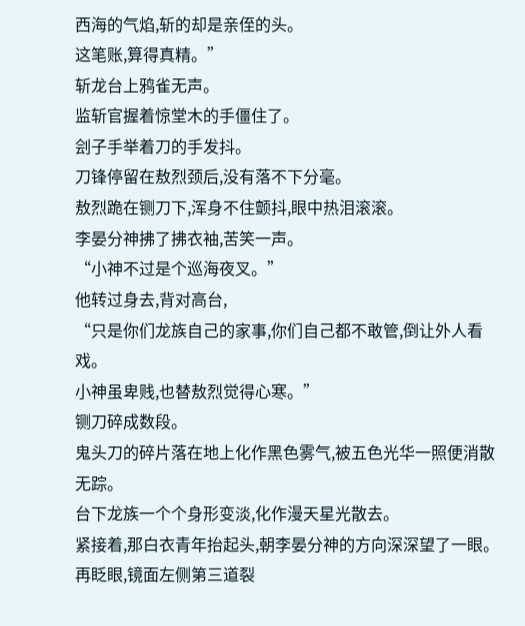西海的气焰,斩的却是亲侄的头。
这笔账,算得真精。”
斩龙台上鸦雀无声。
监斩官握着惊堂木的手僵住了。
刽子手举着刀的手发抖。
刀锋停留在敖烈颈后,没有落不下分毫。
敖烈跪在铡刀下,浑身不住颤抖,眼中热泪滚滚。
李晏分神拂了拂衣袖,苦笑一声。
“小神不过是个巡海夜叉。”
他转过身去,背对高台,
“只是你们龙族自己的家事,你们自己都不敢管,倒让外人看戏。
小神虽卑贱,也替敖烈觉得心寒。”
铡刀碎成数段。
鬼头刀的碎片落在地上化作黑色雾气,被五色光华一照便消散无踪。
台下龙族一个个身形变淡,化作漫天星光散去。
紧接着,那白衣青年抬起头,朝李晏分神的方向深深望了一眼。
再眨眼,镜面左侧第三道裂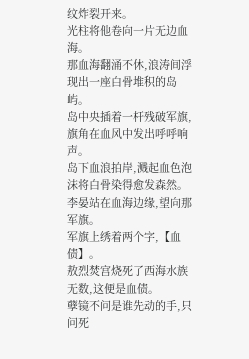纹炸裂开来。
光柱将他卷向一片无边血海。
那血海翻涌不休,浪涛间浮现出一座白骨堆积的岛屿。
岛中央插着一杆残破军旗,旗角在血风中发出呼呼响声。
岛下血浪拍岸,溅起血色泡沫将白骨染得愈发森然。
李晏站在血海边缘,望向那军旗。
军旗上绣着两个字,【血债】。
敖烈焚宫烧死了西海水族无数,这便是血债。
孽镜不问是谁先动的手,只问死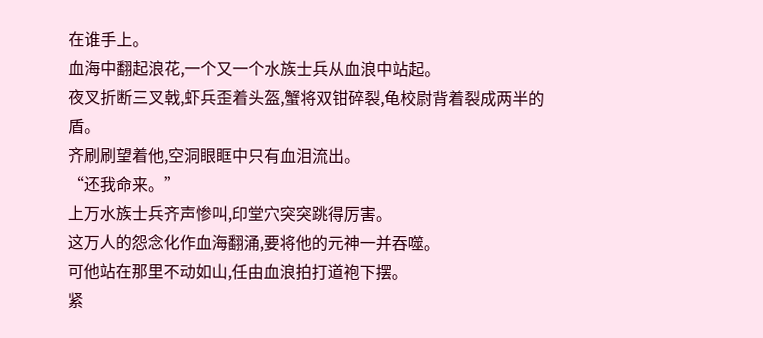在谁手上。
血海中翻起浪花,一个又一个水族士兵从血浪中站起。
夜叉折断三叉戟,虾兵歪着头盔,蟹将双钳碎裂,龟校尉背着裂成两半的盾。
齐刷刷望着他,空洞眼眶中只有血泪流出。
“还我命来。”
上万水族士兵齐声惨叫,印堂穴突突跳得厉害。
这万人的怨念化作血海翻涌,要将他的元神一并吞噬。
可他站在那里不动如山,任由血浪拍打道袍下摆。
紧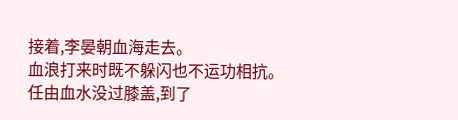接着,李晏朝血海走去。
血浪打来时既不躲闪也不运功相抗。
任由血水没过膝盖,到了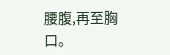腰腹,再至胸口。